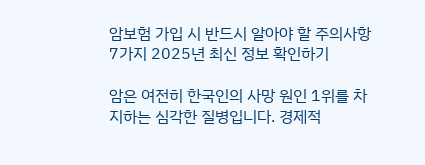암보험 가입 시 반드시 알아야 할 주의사항 7가지 2025년 최신 정보 확인하기

암은 여전히 한국인의 사망 원인 1위를 차지하는 심각한 질병입니다. 경제적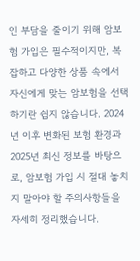인 부담을 줄이기 위해 암보험 가입은 필수적이지만, 복잡하고 다양한 상품 속에서 자신에게 맞는 암보험을 선택하기란 쉽지 않습니다. 2024년 이후 변화된 보험 환경과 2025년 최신 정보를 바탕으로, 암보험 가입 시 절대 놓치지 말아야 할 주의사항들을 자세히 정리했습니다.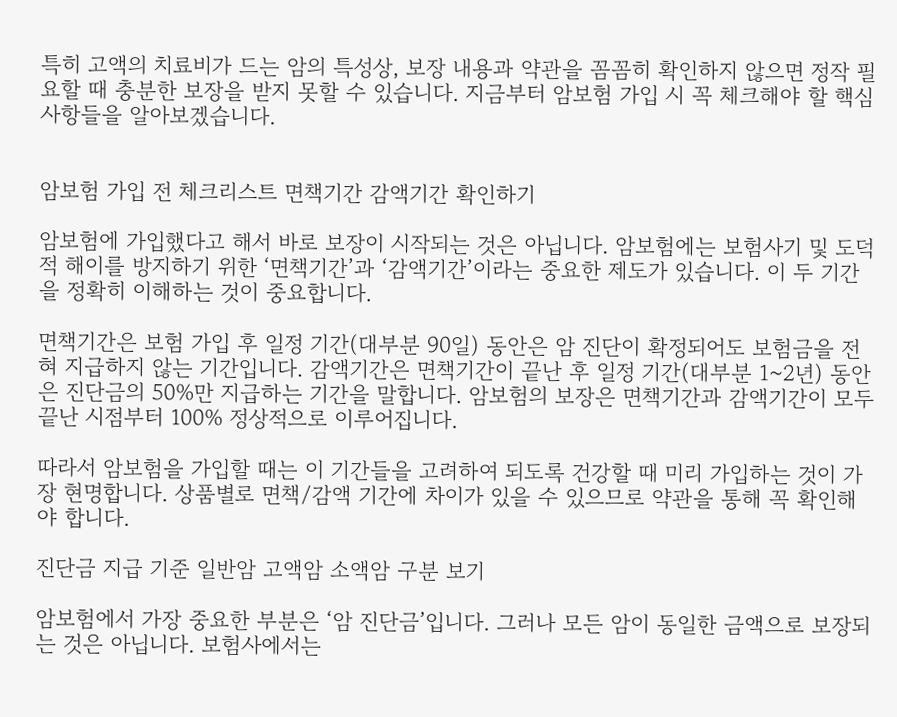특히 고액의 치료비가 드는 암의 특성상, 보장 내용과 약관을 꼼꼼히 확인하지 않으면 정작 필요할 때 충분한 보장을 받지 못할 수 있습니다. 지금부터 암보험 가입 시 꼭 체크해야 할 핵심 사항들을 알아보겠습니다.


암보험 가입 전 체크리스트 면책기간 감액기간 확인하기

암보험에 가입했다고 해서 바로 보장이 시작되는 것은 아닙니다. 암보험에는 보험사기 및 도덕적 해이를 방지하기 위한 ‘면책기간’과 ‘감액기간’이라는 중요한 제도가 있습니다. 이 두 기간을 정확히 이해하는 것이 중요합니다.

면책기간은 보험 가입 후 일정 기간(대부분 90일) 동안은 암 진단이 확정되어도 보험금을 전혀 지급하지 않는 기간입니다. 감액기간은 면책기간이 끝난 후 일정 기간(대부분 1~2년) 동안은 진단금의 50%만 지급하는 기간을 말합니다. 암보험의 보장은 면책기간과 감액기간이 모두 끝난 시점부터 100% 정상적으로 이루어집니다.

따라서 암보험을 가입할 때는 이 기간들을 고려하여 되도록 건강할 때 미리 가입하는 것이 가장 현명합니다. 상품별로 면책/감액 기간에 차이가 있을 수 있으므로 약관을 통해 꼭 확인해야 합니다.

진단금 지급 기준 일반암 고액암 소액암 구분 보기

암보험에서 가장 중요한 부분은 ‘암 진단금’입니다. 그러나 모든 암이 동일한 금액으로 보장되는 것은 아닙니다. 보험사에서는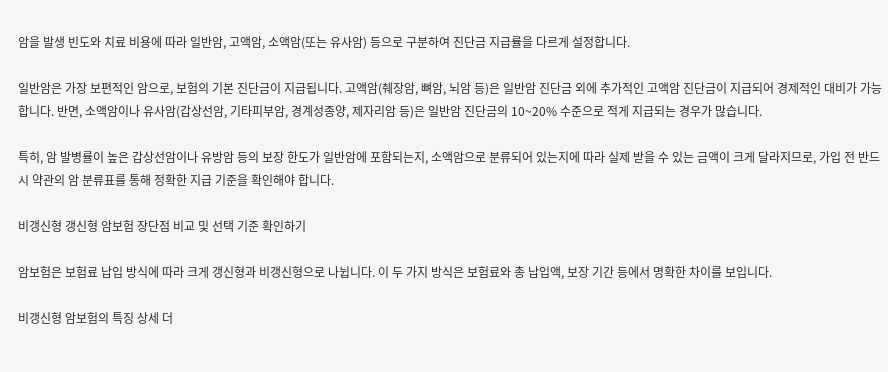암을 발생 빈도와 치료 비용에 따라 일반암, 고액암, 소액암(또는 유사암) 등으로 구분하여 진단금 지급률을 다르게 설정합니다.

일반암은 가장 보편적인 암으로, 보험의 기본 진단금이 지급됩니다. 고액암(췌장암, 뼈암, 뇌암 등)은 일반암 진단금 외에 추가적인 고액암 진단금이 지급되어 경제적인 대비가 가능합니다. 반면, 소액암이나 유사암(갑상선암, 기타피부암, 경계성종양, 제자리암 등)은 일반암 진단금의 10~20% 수준으로 적게 지급되는 경우가 많습니다.

특히, 암 발병률이 높은 갑상선암이나 유방암 등의 보장 한도가 일반암에 포함되는지, 소액암으로 분류되어 있는지에 따라 실제 받을 수 있는 금액이 크게 달라지므로, 가입 전 반드시 약관의 암 분류표를 통해 정확한 지급 기준을 확인해야 합니다.

비갱신형 갱신형 암보험 장단점 비교 및 선택 기준 확인하기

암보험은 보험료 납입 방식에 따라 크게 갱신형과 비갱신형으로 나뉩니다. 이 두 가지 방식은 보험료와 총 납입액, 보장 기간 등에서 명확한 차이를 보입니다.

비갱신형 암보험의 특징 상세 더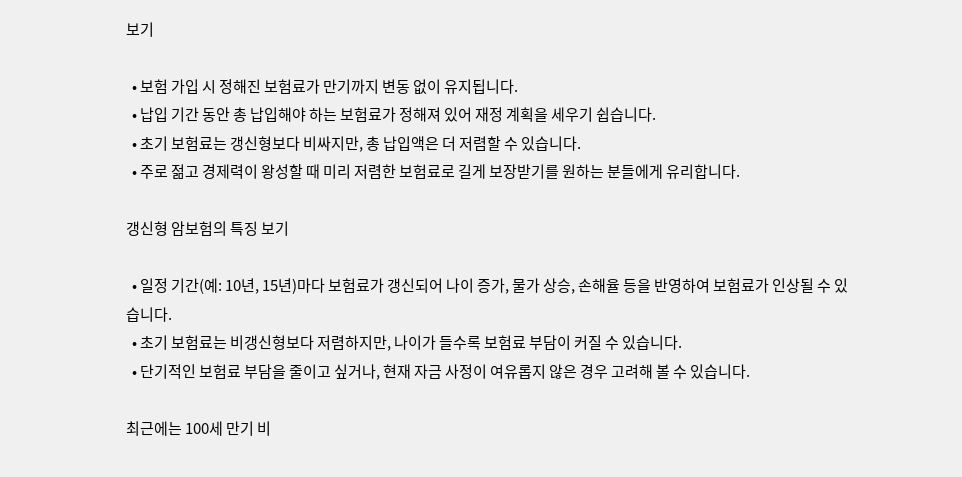보기

  • 보험 가입 시 정해진 보험료가 만기까지 변동 없이 유지됩니다.
  • 납입 기간 동안 총 납입해야 하는 보험료가 정해져 있어 재정 계획을 세우기 쉽습니다.
  • 초기 보험료는 갱신형보다 비싸지만, 총 납입액은 더 저렴할 수 있습니다.
  • 주로 젊고 경제력이 왕성할 때 미리 저렴한 보험료로 길게 보장받기를 원하는 분들에게 유리합니다.

갱신형 암보험의 특징 보기

  • 일정 기간(예: 10년, 15년)마다 보험료가 갱신되어 나이 증가, 물가 상승, 손해율 등을 반영하여 보험료가 인상될 수 있습니다.
  • 초기 보험료는 비갱신형보다 저렴하지만, 나이가 들수록 보험료 부담이 커질 수 있습니다.
  • 단기적인 보험료 부담을 줄이고 싶거나, 현재 자금 사정이 여유롭지 않은 경우 고려해 볼 수 있습니다.

최근에는 100세 만기 비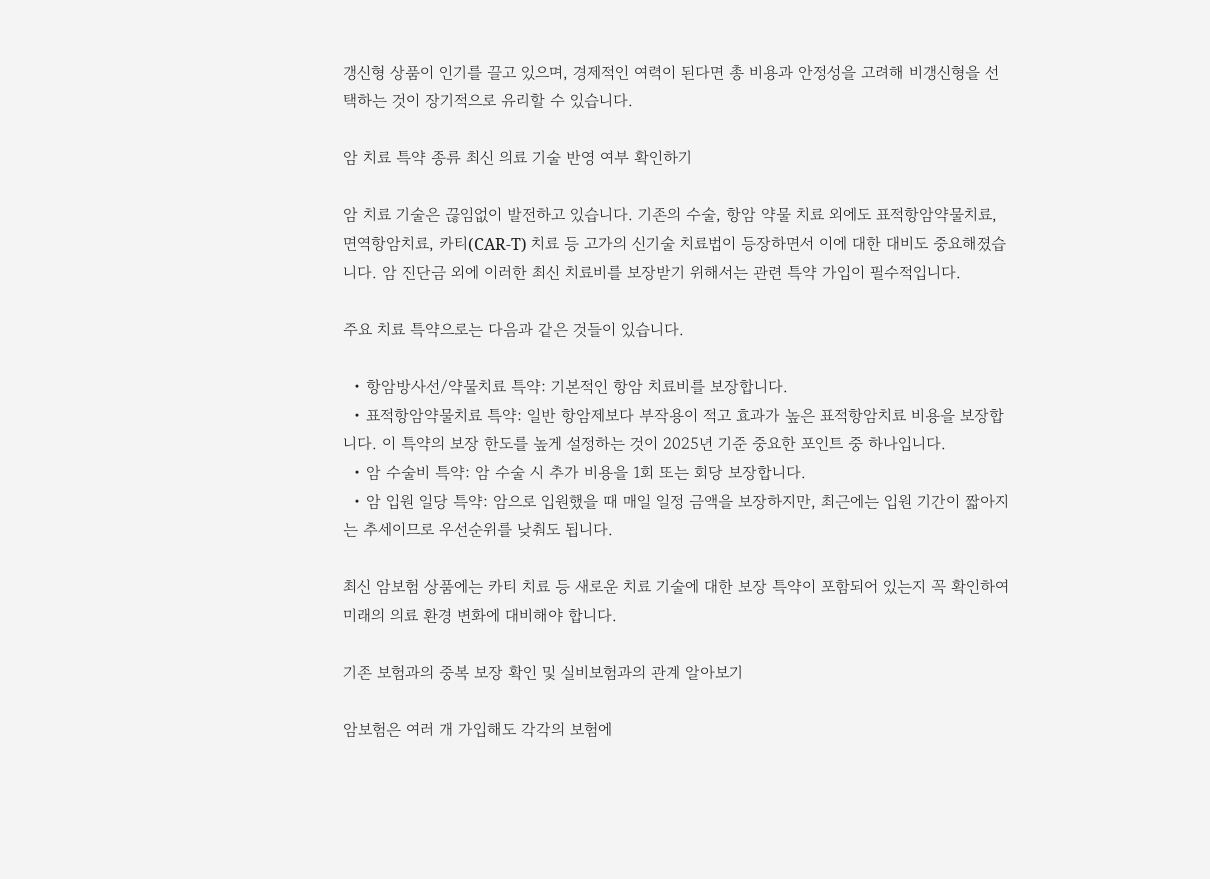갱신형 상품이 인기를 끌고 있으며, 경제적인 여력이 된다면 총 비용과 안정성을 고려해 비갱신형을 선택하는 것이 장기적으로 유리할 수 있습니다.

암 치료 특약 종류 최신 의료 기술 반영 여부 확인하기

암 치료 기술은 끊임없이 발전하고 있습니다. 기존의 수술, 항암 약물 치료 외에도 표적항암약물치료, 면역항암치료, 카티(CAR-T) 치료 등 고가의 신기술 치료법이 등장하면서 이에 대한 대비도 중요해졌습니다. 암 진단금 외에 이러한 최신 치료비를 보장받기 위해서는 관련 특약 가입이 필수적입니다.

주요 치료 특약으로는 다음과 같은 것들이 있습니다.

  • 항암방사선/약물치료 특약: 기본적인 항암 치료비를 보장합니다.
  • 표적항암약물치료 특약: 일반 항암제보다 부작용이 적고 효과가 높은 표적항암치료 비용을 보장합니다. 이 특약의 보장 한도를 높게 설정하는 것이 2025년 기준 중요한 포인트 중 하나입니다.
  • 암 수술비 특약: 암 수술 시 추가 비용을 1회 또는 회당 보장합니다.
  • 암 입원 일당 특약: 암으로 입원했을 때 매일 일정 금액을 보장하지만, 최근에는 입원 기간이 짧아지는 추세이므로 우선순위를 낮춰도 됩니다.

최신 암보험 상품에는 카티 치료 등 새로운 치료 기술에 대한 보장 특약이 포함되어 있는지 꼭 확인하여 미래의 의료 환경 변화에 대비해야 합니다.

기존 보험과의 중복 보장 확인 및 실비보험과의 관계 알아보기

암보험은 여러 개 가입해도 각각의 보험에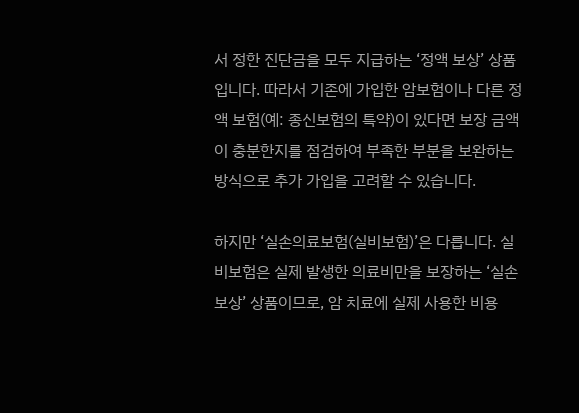서 정한 진단금을 모두 지급하는 ‘정액 보상’ 상품입니다. 따라서 기존에 가입한 암보험이나 다른 정액 보험(예: 종신보험의 특약)이 있다면 보장 금액이 충분한지를 점검하여 부족한 부분을 보완하는 방식으로 추가 가입을 고려할 수 있습니다.

하지만 ‘실손의료보험(실비보험)’은 다릅니다. 실비보험은 실제 발생한 의료비만을 보장하는 ‘실손 보상’ 상품이므로, 암 치료에 실제 사용한 비용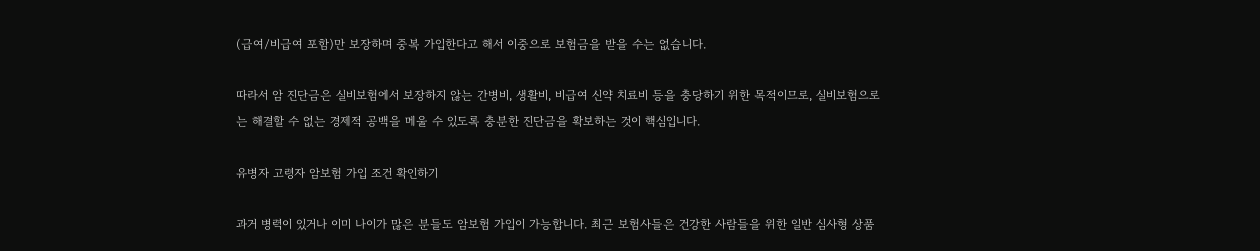(급여/비급여 포함)만 보장하며 중복 가입한다고 해서 이중으로 보험금을 받을 수는 없습니다.

따라서 암 진단금은 실비보험에서 보장하지 않는 간병비, 생활비, 비급여 신약 치료비 등을 충당하기 위한 목적이므로, 실비보험으로는 해결할 수 없는 경제적 공백을 메울 수 있도록 충분한 진단금을 확보하는 것이 핵심입니다.

유병자 고령자 암보험 가입 조건 확인하기

과거 병력이 있거나 이미 나이가 많은 분들도 암보험 가입이 가능합니다. 최근 보험사들은 건강한 사람들을 위한 일반 심사형 상품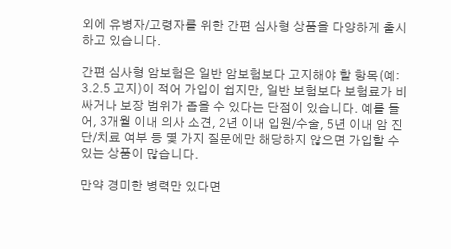외에 유병자/고령자를 위한 간편 심사형 상품을 다양하게 출시하고 있습니다.

간편 심사형 암보험은 일반 암보험보다 고지해야 할 항목(예: 3.2.5 고지)이 적어 가입이 쉽지만, 일반 보험보다 보험료가 비싸거나 보장 범위가 좁을 수 있다는 단점이 있습니다. 예를 들어, 3개월 이내 의사 소견, 2년 이내 입원/수술, 5년 이내 암 진단/치료 여부 등 몇 가지 질문에만 해당하지 않으면 가입할 수 있는 상품이 많습니다.

만약 경미한 병력만 있다면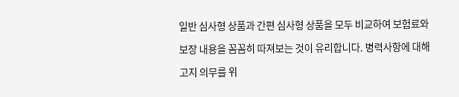일반 심사형 상품과 간편 심사형 상품을 모두 비교하여 보험료와 보장 내용을 꼼꼼히 따져보는 것이 유리합니다. 병력사항에 대해 고지 의무를 위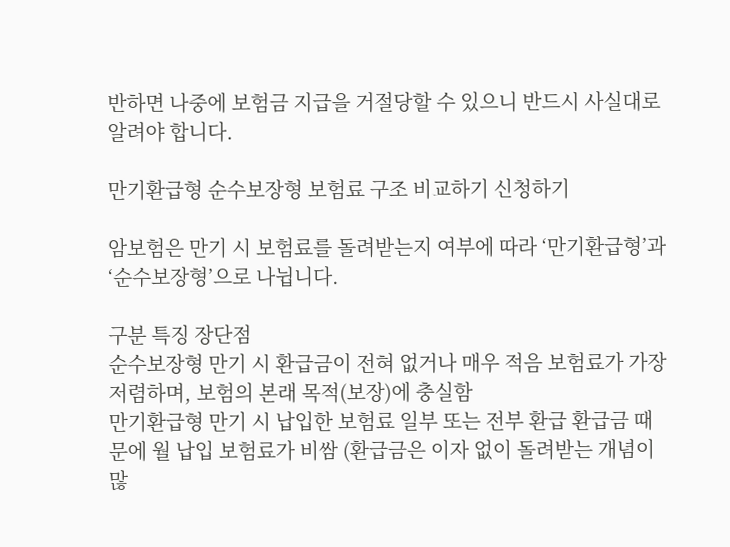반하면 나중에 보험금 지급을 거절당할 수 있으니 반드시 사실대로 알려야 합니다.

만기환급형 순수보장형 보험료 구조 비교하기 신청하기

암보험은 만기 시 보험료를 돌려받는지 여부에 따라 ‘만기환급형’과 ‘순수보장형’으로 나뉩니다.

구분 특징 장단점
순수보장형 만기 시 환급금이 전혀 없거나 매우 적음 보험료가 가장 저렴하며, 보험의 본래 목적(보장)에 충실함
만기환급형 만기 시 납입한 보험료 일부 또는 전부 환급 환급금 때문에 월 납입 보험료가 비쌈 (환급금은 이자 없이 돌려받는 개념이 많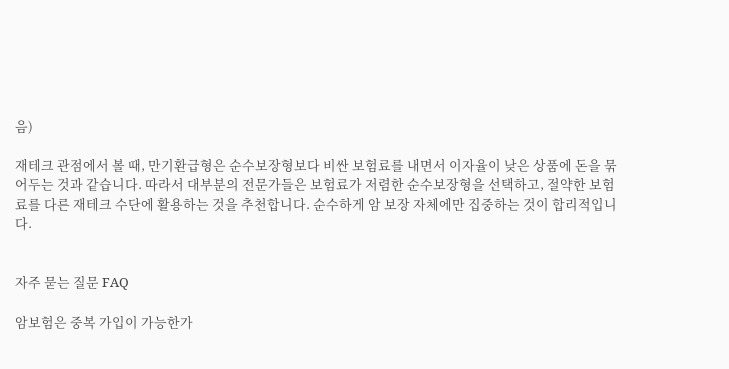음)

재테크 관점에서 볼 때, 만기환급형은 순수보장형보다 비싼 보험료를 내면서 이자율이 낮은 상품에 돈을 묶어두는 것과 같습니다. 따라서 대부분의 전문가들은 보험료가 저렴한 순수보장형을 선택하고, 절약한 보험료를 다른 재테크 수단에 활용하는 것을 추천합니다. 순수하게 암 보장 자체에만 집중하는 것이 합리적입니다.


자주 묻는 질문 FAQ

암보험은 중복 가입이 가능한가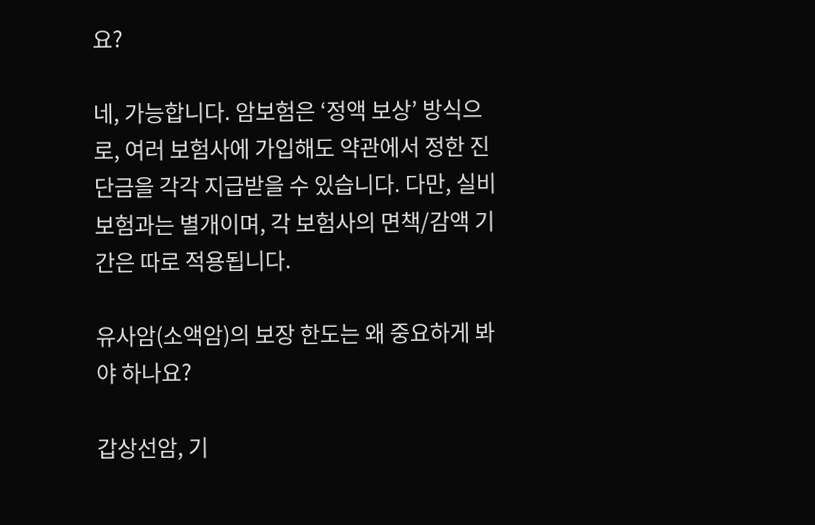요?

네, 가능합니다. 암보험은 ‘정액 보상’ 방식으로, 여러 보험사에 가입해도 약관에서 정한 진단금을 각각 지급받을 수 있습니다. 다만, 실비보험과는 별개이며, 각 보험사의 면책/감액 기간은 따로 적용됩니다.

유사암(소액암)의 보장 한도는 왜 중요하게 봐야 하나요?

갑상선암, 기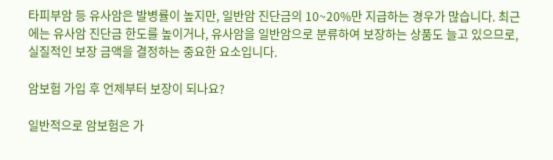타피부암 등 유사암은 발병률이 높지만, 일반암 진단금의 10~20%만 지급하는 경우가 많습니다. 최근에는 유사암 진단금 한도를 높이거나, 유사암을 일반암으로 분류하여 보장하는 상품도 늘고 있으므로, 실질적인 보장 금액을 결정하는 중요한 요소입니다.

암보험 가입 후 언제부터 보장이 되나요?

일반적으로 암보험은 가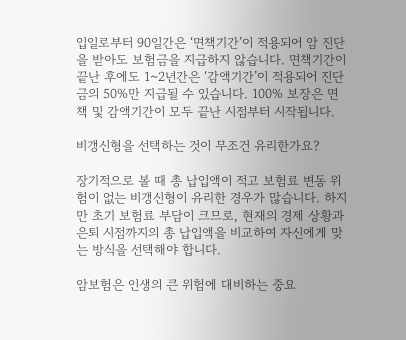입일로부터 90일간은 ‘면책기간’이 적용되어 암 진단을 받아도 보험금을 지급하지 않습니다. 면책기간이 끝난 후에도 1~2년간은 ‘감액기간’이 적용되어 진단금의 50%만 지급될 수 있습니다. 100% 보장은 면책 및 감액기간이 모두 끝난 시점부터 시작됩니다.

비갱신형을 선택하는 것이 무조건 유리한가요?

장기적으로 볼 때 총 납입액이 적고 보험료 변동 위험이 없는 비갱신형이 유리한 경우가 많습니다. 하지만 초기 보험료 부담이 크므로, 현재의 경제 상황과 은퇴 시점까지의 총 납입액을 비교하여 자신에게 맞는 방식을 선택해야 합니다.

암보험은 인생의 큰 위험에 대비하는 중요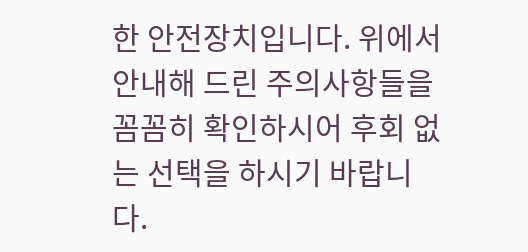한 안전장치입니다. 위에서 안내해 드린 주의사항들을 꼼꼼히 확인하시어 후회 없는 선택을 하시기 바랍니다.